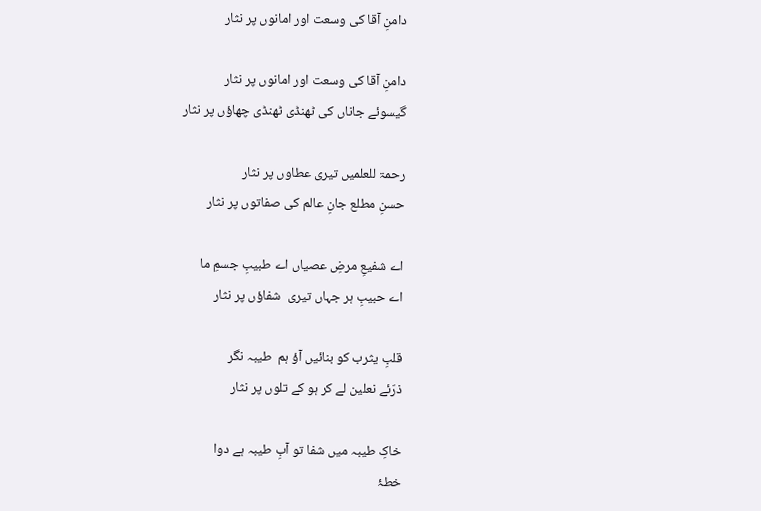دامنِ آقا کی وسعت اور امانوں پر نثار

دامنِ آقا کی وسعت اور امانوں پر نثار
گیسوئے جاناں کی ٹھنڈی ٹھنڈی چھاؤں پر نثار

رحمۃ للعلمیں تیری عطاوں پر نثار
حسنِ مطلع جانِ عالم کی صفاتوں پر نثار

اے شفیعِ مرضِ عصیاں اے طبیبِ جسمِ ما
اے حبیبِ ہر جہاں تیری  شفاؤں پر نثار

قلبِ یثرب کو بنائیں آؤ ہم  طیبہ نگر
ذرّئے نعلین لے کر ہو کے تلوں پر نثار

خاکِ طیبہ میں شفا تو آبِ طیبہ ہے دوا
خطۂ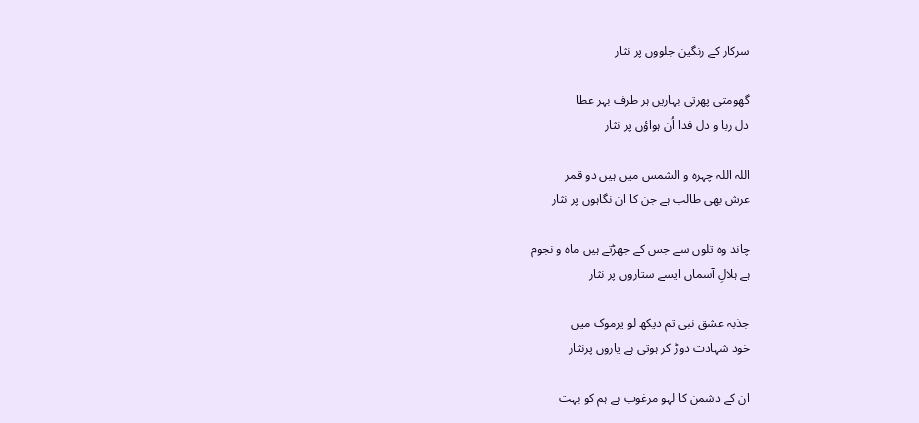سرکار کے رنگین جلووں پر نثار

گھومتی پھرتی بہاریں ہر طرف بہر عطا
دل ربا و دل فدا اُن ہواؤں پر نثار

اللہ اللہ چہرہ و الشمس میں ہیں دو قمر
عرش بھی طالب ہے جن کا ان نگاہوں پر نثار

چاند وہ تلوں سے جس کے جھڑتے ہیں ماہ و نجوم
ہے ہلالِ آسماں ایسے ستاروں پر نثار

جذبہ عشق نبی تم دیکھ لو یرموک میں
خود شہادت دوڑ کر ہوتی ہے یاروں پرنثار

ان کے دشمن کا لہو مرغوب ہے ہم کو بہت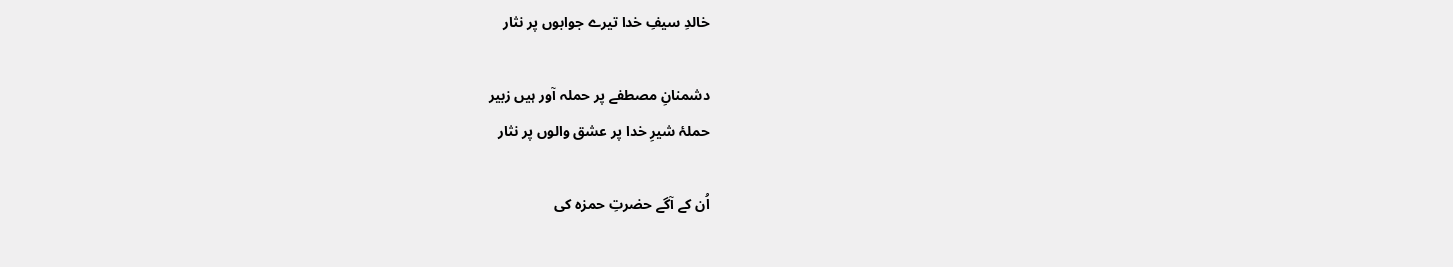خالدِ سیفِ خدا تیرے جوابوں پر نثار

دشمنانِ مصطفے پر حملہ آور ہیں زبیر
حملۂ شیرِ خدا پر عشق والوں پر نثار

اُن کے آگے حضرتِ حمزہ کی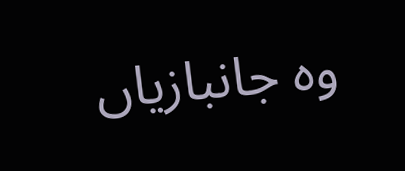وہ جانبازیاں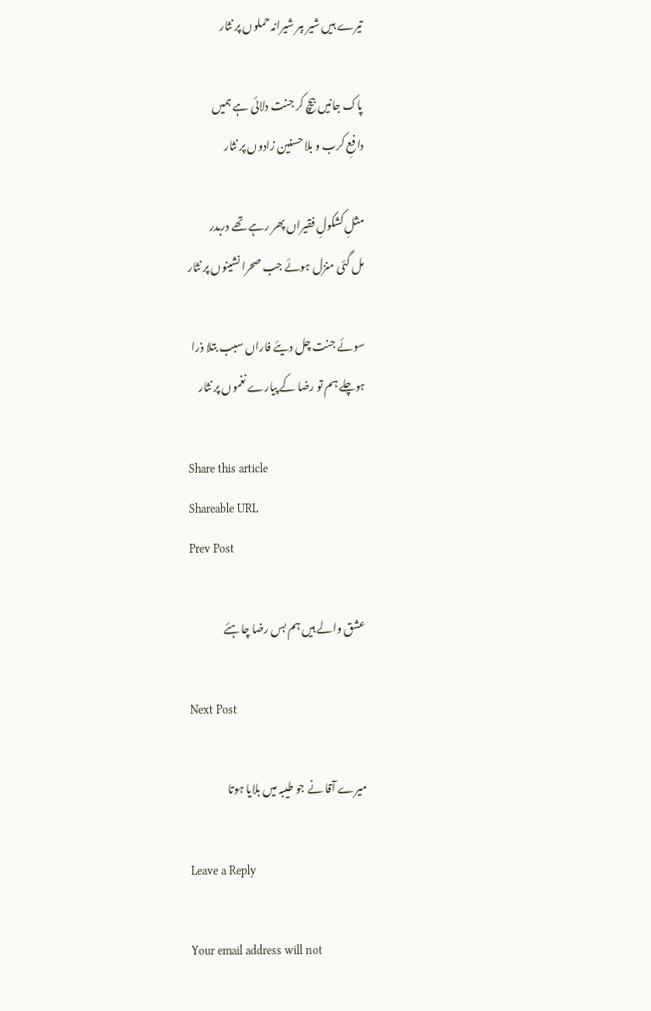تیرے ہیں شیر ببر شیرانہ حملوں پر نثار

پاک جانیں بیچ کر جنت دلائی ہے ہمیں
دافعِ کرب و بلا حسنین زادوں پر نثار

مثلِ کشکولِ فقیراں پھر رہے تھے دربدر
مل گئی منزل ہوئے جب صحرا نشینوں پر نثار

سوئے جنت چل دیئے فاراں سبب بتلا ذرا
ہوچلے ہم تو رضا کے پیارے نغموں پر نثار

Share this article
Shareable URL
Prev Post

عشق والے ہیں ہم بس رضا چاہئے

Next Post

میرے آقا نے جو طیبہ میں بلایا ہوتا

Leave a Reply

Your email address will not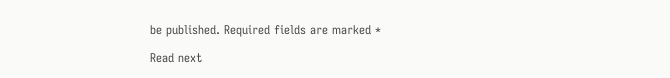be published. Required fields are marked *

Read next